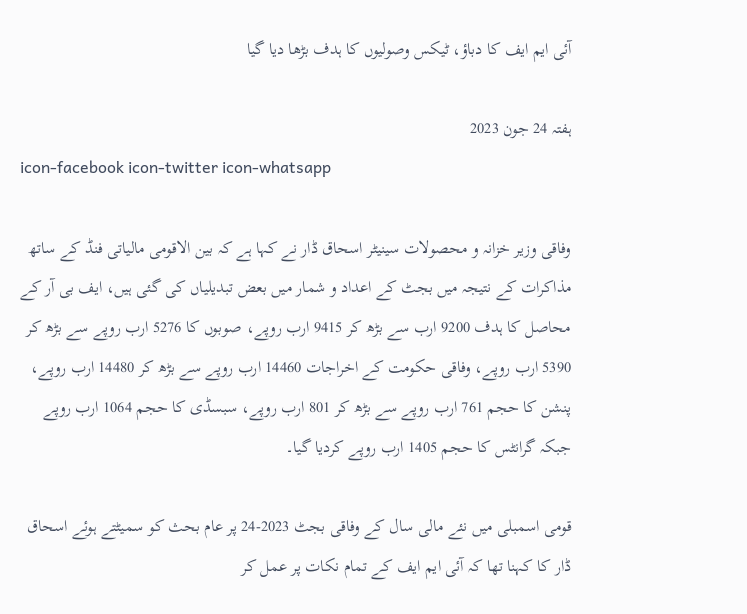آئی ایم ایف کا دباؤ، ٹیکس وصولیوں کا ہدف بڑھا دیا گیا

ہفتہ 24 جون 2023
icon-facebook icon-twitter icon-whatsapp

وفاقی وزیر خزانہ و محصولات سینیٹر اسحاق ڈار نے کہا ہے کہ بین الاقومی مالیاتی فنڈ کے ساتھ مذاکرات کے نتیجہ میں بجٹ کے اعداد و شمار میں بعض تبدیلیاں کی گئی ہیں، ایف بی آر کے محاصل کا ہدف 9200 ارب سے بڑھ کر 9415 ارب روپے، صوبوں کا 5276 ارب روپے سے بڑھ کر 5390 ارب روپے، وفاقی حکومت کے اخراجات 14460 ارب روپے سے بڑھ کر 14480 ارب روپے، پنشن کا حجم 761 ارب روپے سے بڑھ کر 801 ارب روپے، سبسڈی کا حجم 1064 ارب روپے جبکہ گرانٹس کا حجم 1405 ارب روپے کردیا گیا۔

قومی اسمبلی میں نئے مالی سال کے وفاقی بجٹ 2023-24 پر عام بحث کو سمیٹتے ہوئے اسحاق ڈار کا کہنا تھا کہ آئی ایم ایف کے تمام نکات پر عمل کر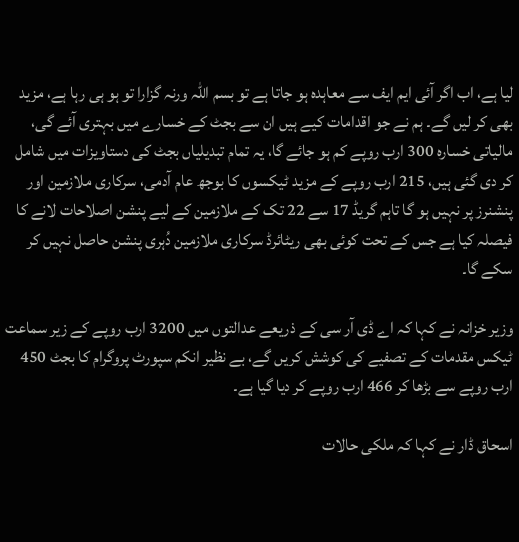لیا ہے، اب اگر آئی ایم ایف سے معاہدہ ہو جاتا ہے تو بسم اللہ ورنہ گزارا تو ہو ہی رہا ہے، مزید بھی کر لیں گے۔ ہم نے جو اقدامات کیے ہیں ان سے بجٹ کے خسارے میں بہتری آئے گی، مالیاتی خسارہ 300 ارب روپے کم ہو جائے گا، یہ تمام تبدیلیاں بجٹ کی دستاویزات میں شامل کر دی گئی ہیں، 215 ارب روپے کے مزید ٹیکسوں کا بوجھ عام آدمی، سرکاری ملازمین اور پنشنرز پر نہیں ہو گا تاہم گریڈ 17 سے 22 تک کے ملازمین کے لیے پنشن اصلاحات لانے کا فیصلہ کیا ہے جس کے تحت کوئی بھی ریٹائرڈ سرکاری ملازمین دُہری پنشن حاصل نہیں کر سکے گا۔

وزیر خزانہ نے کہا کہ اے ڈی آر سی کے ذریعے عدالتوں میں 3200 ارب روپے کے زیر سماعت ٹیکس مقدمات کے تصفیے کی کوشش کریں گے، بے نظیر انکم سپورٹ پروگرام کا بجٹ 450 ارب روپے سے بڑھا کر 466 ارب روپے کر دیا گیا ہے۔

اسحاق ڈار نے کہا کہ ملکی حالات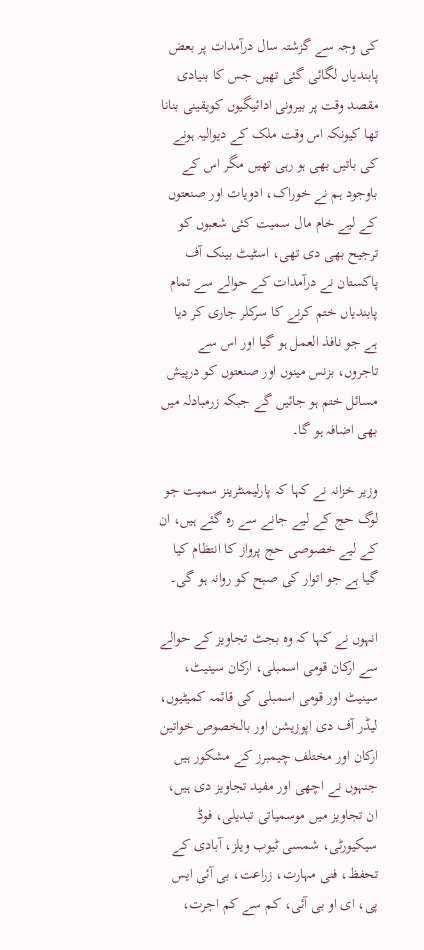کی وجہ سے گزشتہ سال درآمدات پر بعض پابندیاں لگائی گئی تھیں جس کا بنیادی مقصد وقت پر بیرونی ادائیگیوں کویقینی بنانا تھا کیونکہ اس وقت ملک کے دیوالیہ ہونے کی باتیں بھی ہو رہی تھیں مگر اس کے باوجود ہم نے خوراک، ادویات اور صنعتوں کے لیے خام مال سمیت کئی شعبوں کو ترجیح بھی دی تھی، اسٹیٹ بینک آف پاکستان نے درآمدات کے حوالے سے تمام پابندیاں ختم کرنے کا سرکلر جاری کر دیا ہے جو نافذ العمل ہو گیا اور اس سے تاجروں، بزنس مینوں اور صنعتوں کو درپیش مسائل ختم ہو جائیں گے جبکہ زرمبادلہ میں بھی اضافہ ہو گا۔

وزیر خزانہ نے کہا کہ پارلیمنٹرینز سمیت جو لوگ حج کے لیے جانے سے رہ گئے ہیں، ان کے لیے خصوصی حج پرواز کا انتظام کیا گیا ہے جو اتوار کی صبح کو روانہ ہو گی۔

انہوں نے کہا کہ وہ بجٹ تجاویز کے حوالے سے ارکان قومی اسمبلی، ارکان سینیٹ، سینیٹ اور قومی اسمبلی کی قائمہ کمیٹیوں، لیڈر آف دی اپوزیشن اور بالخصوص خواتین ارکان اور مختلف چیمبرز کے مشکور ہیں جنہوں نے اچھی اور مفید تجاویز دی ہیں، ان تجاویز میں موسمیاتی تبدیلی، فوڈ سیکیورٹی، شمسی ٹیوب ویلز، آبادی کے تحفظ، فنی مہارت، زراعت، بی آئی ایس پی، ای او بی آئی، کم سے کم اجرت،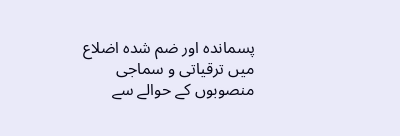پسماندہ اور ضم شدہ اضلاع میں ترقیاتی و سماجی منصوبوں کے حوالے سے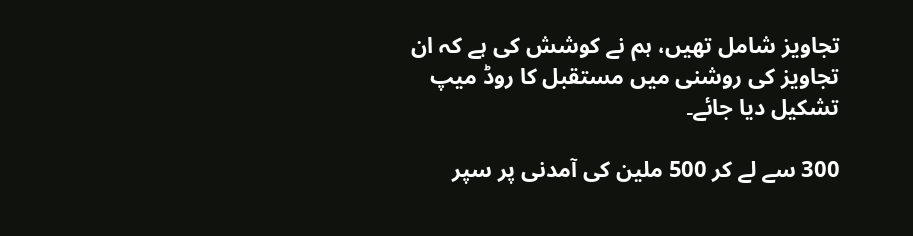تجاویز شامل تھیں، ہم نے کوشش کی ہے کہ ان تجاویز کی روشنی میں مستقبل کا روڈ میپ تشکیل دیا جائے۔

300 سے لے کر 500 ملین کی آمدنی پر سپر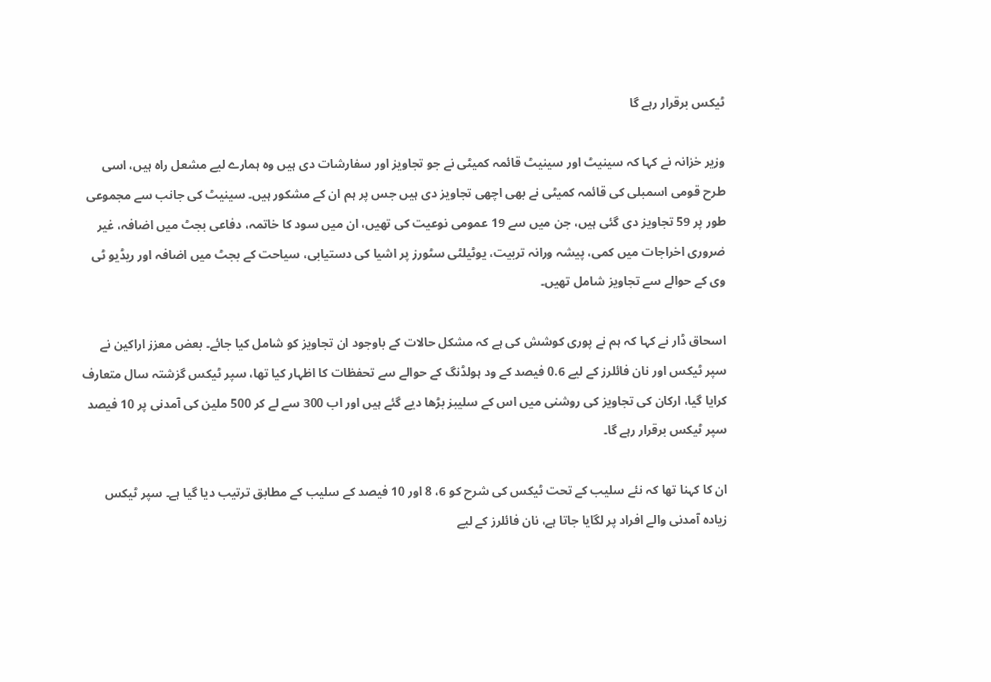ٹیکس برقرار رہے گا

وزیر خزانہ نے کہا کہ سینیٹ اور سینیٹ قائمہ کمیٹی نے جو تجاویز اور سفارشات دی ہیں وہ ہمارے لیے مشعل راہ ہیں، اسی طرح قومی اسمبلی کی قائمہ کمیٹی نے بھی اچھی تجاویز دی ہیں جس پر ہم ان کے مشکور ہیں۔ سینیٹ کی جانب سے مجموعی طور پر 59 تجاویز دی گئی ہیں، جن میں سے 19 عمومی نوعیت کی تھیں، ان میں سود کا خاتمہ، دفاعی بجٹ میں اضافہ، غیر ضروری اخراجات میں کمی، پیشہ ورانہ تربیت، یوٹیلٹی سٹورز پر اشیا کی دستیابی، سیاحت کے بجٹ میں اضافہ اور ریڈیو ٹی وی کے حوالے سے تجاویز شامل تھیں۔

اسحاق ڈار نے کہا کہ ہم نے پوری کوشش کی ہے کہ مشکل حالات کے باوجود ان تجاویز کو شامل کیا جائے۔ بعض معزز اراکین نے سپر ٹیکس اور نان فائلرز کے لیے 0.6 فیصد کے ود ہولڈنگ کے حوالے سے تحفظات کا اظہار کیا تھا، سپر ٹیکس گزشتہ سال متعارف کرایا گیا، ارکان کی تجاویز کی روشنی میں اس کے سلیبز بڑھا دیے گئے ہیں اور اب 300 سے لے کر 500 ملین کی آمدنی پر 10 فیصد سپر ٹیکس برقرار رہے گا۔

ان کا کہنا تھا کہ نئے سلیب کے تحت ٹیکس کی شرح کو 6، 8 اور 10 فیصد کے سلیب کے مطابق ترتیب دیا گیا ہے۔ سپر ٹیکس زیادہ آمدنی والے افراد پر لگایا جاتا ہے، نان فائلرز کے لیے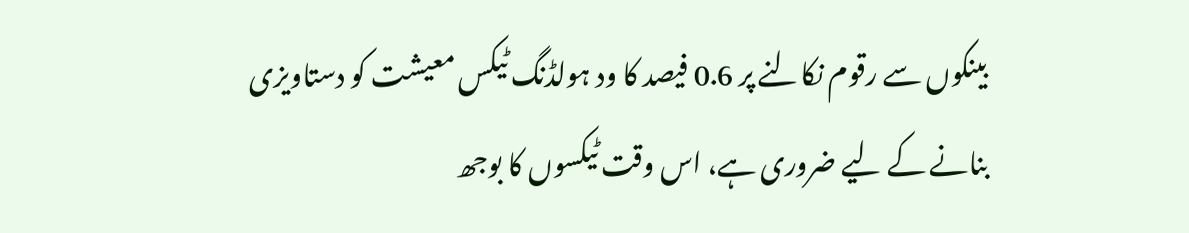بینکوں سے رقوم نکالنے پر 0.6 فیصد کا ود ہولڈنگ ٹیکس معیشت کو دستاویزی بنانے کے لیے ضروری ہے، اس وقت ٹیکسوں کا بوجھ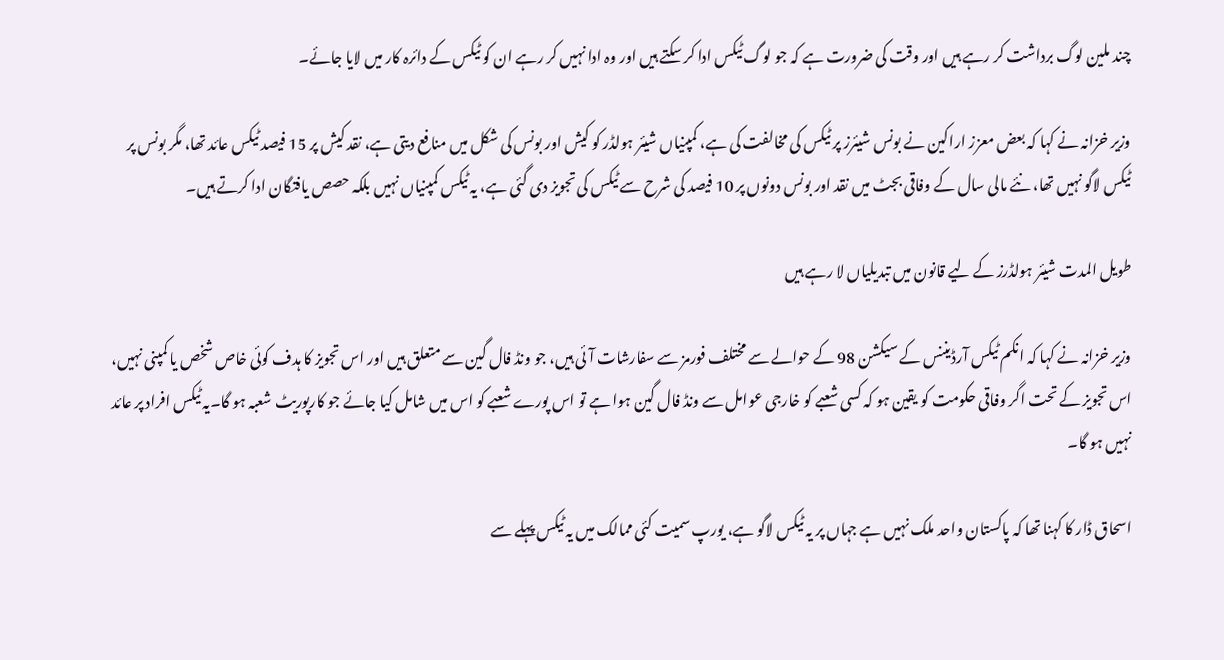چند ملین لوگ برداشت کر رہے ہیں اور وقت کی ضرورت ہے کہ جو لوگ ٹیکس ادا کر سکتے ہیں اور وہ ادا نہیں کر رہے ان کو ٹیکس کے دائرہ کار میں لایا جائے۔

وزیر خزانہ نے کہا کہ بعض معزز اراکین نے بونس شیئرز پر ٹیکس کی مخالفت کی ہے، کمپنیاں شیئر ہولڈر کو کیش اور بونس کی شکل میں منافع دیتی ہے، نقد کیش پر 15 فیصد ٹیکس عائد تھا، مگر بونس پر ٹیکس لاگو نہیں تھا، نئے مالی سال کے وفاقی بجٹ میں نقد اور بونس دونوں پر 10 فیصد کی شرح سے ٹیکس کی تجویز دی گئی ہے، یہ ٹیکس کمپنیاں نہیں بلکہ حصص یافتگان ادا کرتے ہیں۔

طویل المدت شیئر ہولڈرز کے لیے قانون میں تبدیلیاں لا رہے ہیں

وزیر خزانہ نے کہا کہ انکم ٹیکس آرڈیننس کے سیکشن 98 کے حوالے سے مختلف فورمز سے سفارشات آئی ہیں، جو ونڈ فال گین سے متعلق ہیں اور اس تجویز کا ہدف کوئی خاص شخص یا کمپنی نہیں، اس تجویز کے تحت اگر وفاقی حکومت کو یقین ہو کہ کسی شعبے کو خارجی عوامل سے ونڈ فال گین ہوا ہے تو اس پورے شعبے کو اس میں شامل کیا جائے جو کارپوریٹ شعبہ ہو گا۔یہ ٹیکس افراد پر عائد نہیں ہو گا۔

اسحاق ڈار کا کہنا تھا کہ پاکستان واحد ملک نہیں ہے جہاں پر یہ ٹیکس لاگو ہے، یورپ سمیت کئی ممالک میں یہ ٹیکس پہلے سے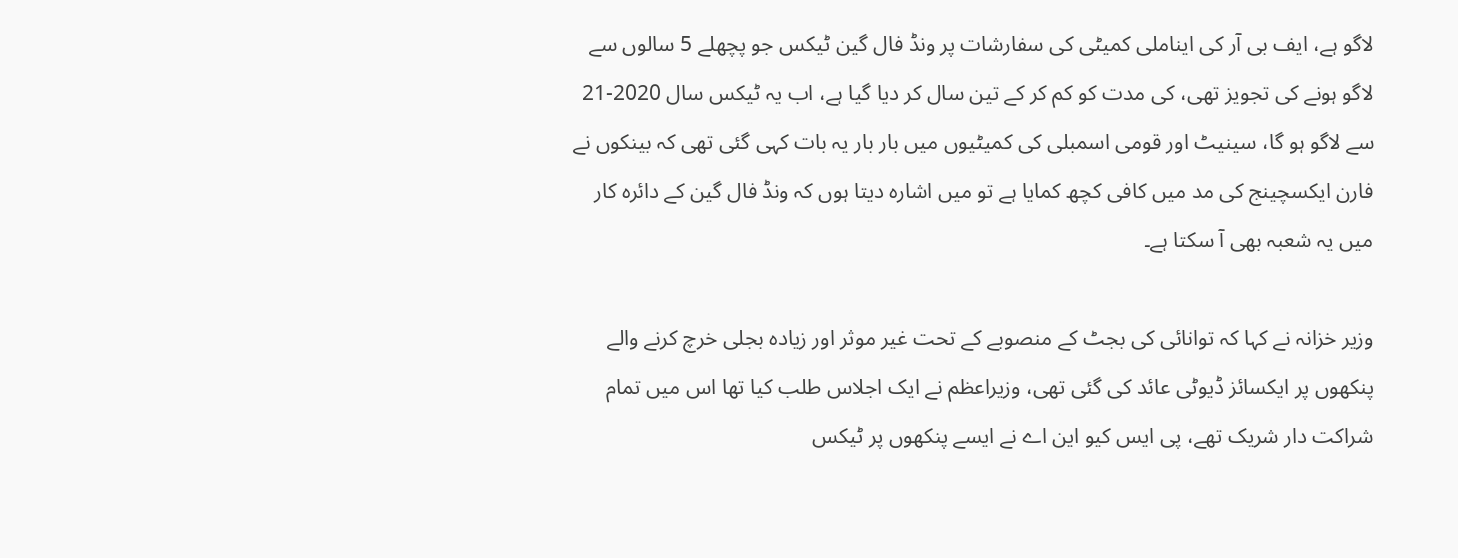لاگو ہے، ایف بی آر کی ایناملی کمیٹی کی سفارشات پر ونڈ فال گین ٹیکس جو پچھلے 5 سالوں سے لاگو ہونے کی تجویز تھی، کی مدت کو کم کر کے تین سال کر دیا گیا ہے، اب یہ ٹیکس سال 2020-21 سے لاگو ہو گا، سینیٹ اور قومی اسمبلی کی کمیٹیوں میں بار بار یہ بات کہی گئی تھی کہ بینکوں نے فارن ایکسچینج کی مد میں کافی کچھ کمایا ہے تو میں اشارہ دیتا ہوں کہ ونڈ فال گین کے دائرہ کار میں یہ شعبہ بھی آ سکتا ہے۔

وزیر خزانہ نے کہا کہ توانائی کی بجٹ کے منصوبے کے تحت غیر موثر اور زیادہ بجلی خرچ کرنے والے پنکھوں پر ایکسائز ڈیوٹی عائد کی گئی تھی، وزیراعظم نے ایک اجلاس طلب کیا تھا اس میں تمام شراکت دار شریک تھے، پی ایس کیو این اے نے ایسے پنکھوں پر ٹیکس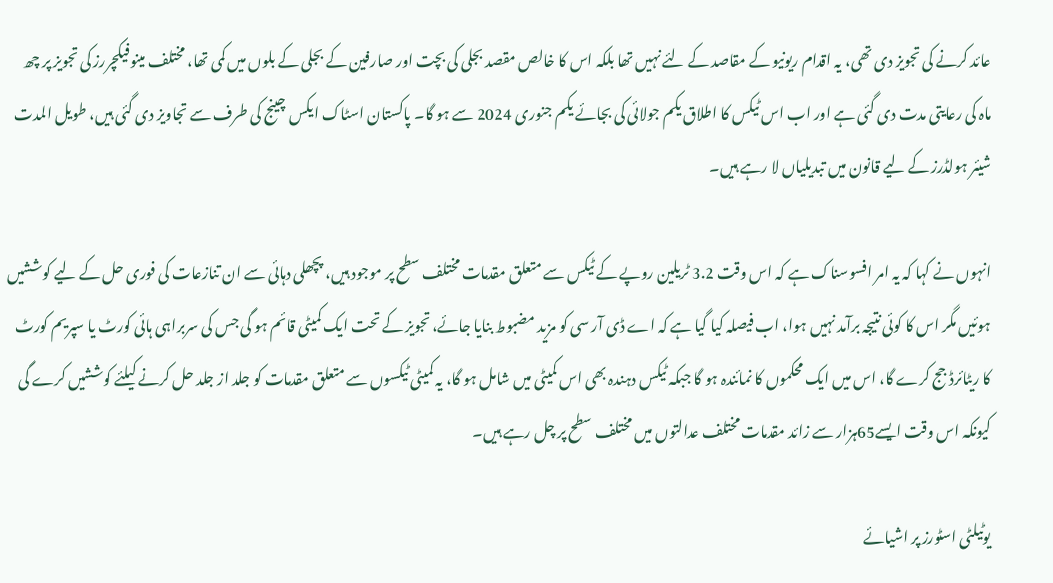عائد کرنے کی تجویز دی تھی، یہ اقدام ریونیو کے مقاصد کے لئے نہیں تھا بلکہ اس کا خالص مقصد بجلی کی بچت اور صارفین کے بجلی کے بلوں میں کمی تھا، مختلف مینوفیکچررز کی تجویز پر چھ ماہ کی رعایتی مدت دی گئی ہے اور اب اس ٹیکس کا اطلاق یکم جولائی کی بجائے یکم جنوری 2024 سے ہو گا۔ پاکستان اسٹاک ایکس چینج کی طرف سے تجاویز دی گئی ہیں، طویل المدت شیئر ہولڈرز کے لیے قانون میں تبدیلیاں لا رہے ہیں۔

انہوں نے کہا کہ یہ امر افسوسناک ہے کہ اس وقت 3.2 ٹریلین روپے کے ٹیکس سے متعلق مقدمات مختلف سطح پر موجود ہیں، پچھلی دہائی سے ان تنازعات کی فوری حل کے لیے کوششیں ہوئیں مگر اس کا کوئی نتیجہ برآمد نہیں ہوا، اب فیصلہ کیا گیا ہے کہ اے ڈی آر سی کو مزید مضبوط بنایا جائے، تجویز کے تحت ایک کمیٹی قائم ہو گی جس کی سربراہی ہائی کورٹ یا سپریم کورٹ کا ریٹائرڈ جج کرے گا، اس میں ایک محکموں کا نمائندہ ہو گا جبکہ ٹیکس دہندہ بھی اس کمیٹی میں شامل ہو گا، یہ کمیٹی ٹیکسوں سے متعلق مقدمات کو جلد از جلد حل کرنے کیلئے کوششیں کرے گی کیونکہ اس وقت ایسے65ہزار سے زائد مقدمات مختلف عدالتوں میں مختلف سطح پر چل رہے ہیں۔

یوٹیلٹی اسٹورز پر اشیائے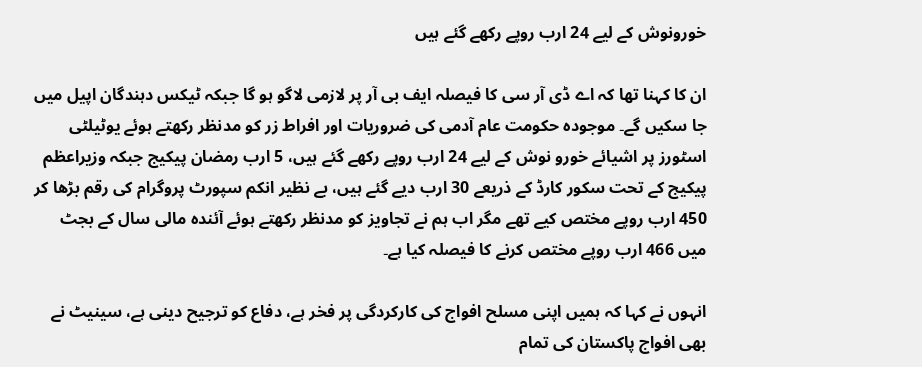خورونوش کے لیے 24 ارب روپے رکھے گئے ہیں

ان کا کہنا تھا کہ اے ڈی آر سی کا فیصلہ ایف بی آر پر لازمی لاگو ہو گا جبکہ ٹیکس دہندگان اپیل میں جا سکیں گے۔ موجودہ حکومت عام آدمی کی ضروریات اور افراط زر کو مدنظر رکھتے ہوئے یوٹیلٹی اسٹورز پر اشیائے خورو نوش کے لیے 24 ارب روپے رکھے گئے ہیں، 5 ارب رمضان پیکیج جبکہ وزیراعظم پیکیج کے تحت سکور کارڈ کے ذریعے 30 ارب دیے گئے ہیں، بے نظیر انکم سپورٹ پروگرام کی رقم بڑھا کر 450 ارب روپے مختص کیے تھے مگر اب ہم نے تجاویز کو مدنظر رکھتے ہوئے آئندہ مالی سال کے بجٹ میں 466 ارب روپے مختص کرنے کا فیصلہ کیا ہے۔

انہوں نے کہا کہ ہمیں اپنی مسلح افواج کی کارکردگی پر فخر ہے، دفاع کو ترجیح دینی ہے، سینیٹ نے بھی افواج پاکستان کی تمام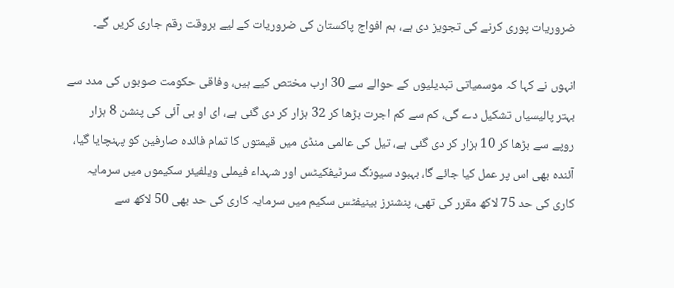ضروریات پوری کرنے کی تجویز دی ہے، ہم افواج پاکستان کی ضروریات کے لیے بروقت رقم جاری کریں گے۔

انہوں نے کہا کہ موسمیاتی تبدیلیوں کے حوالے سے 30 ارب مختص کیے ہیں، وفاقی حکومت صوبوں کی مدد سے بہتر پالیسیاں تشکیل دے گی، کم سے کم اجرت بڑھا کر 32 ہزار کر دی گئی ہے، ای او بی آئی کی پنشن 8 ہزار روپے سے بڑھا کر 10 ہزار کر دی گئی ہے، تیل کی عالمی منڈی میں قیمتوں کا تمام فائدہ صارفین کو پہنچایا گیا، آئندہ بھی اس پر عمل کیا جائے گا، بہبود سیونگ سرٹیفکیٹس اور شہداء فیملی ویلفیئر سکیموں میں سرمایہ کاری کی حد 75 لاکھ مقرر کی تھی، پنشنرز بینیفٹس سکیم میں سرمایہ کاری کی حد بھی 50 لاکھ سے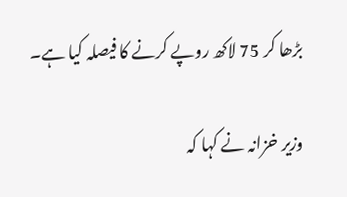بڑھا کر 75 لاکھ روپے کرنے کا فیصلہ کیا ہے۔

وزیر خزانہ نے کہا کہ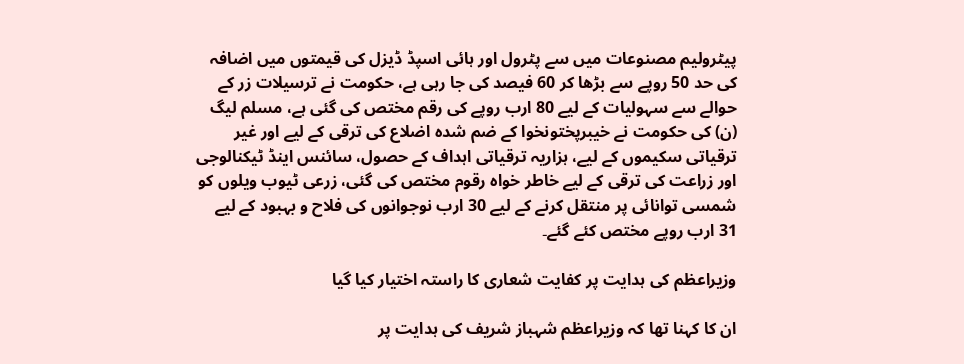پیٹرولیم مصنوعات میں سے پٹرول اور ہائی اسپڈ ڈیزل کی قیمتوں میں اضافہ کی حد 50 روپے سے بڑھا کر 60 فیصد کی جا رہی ہے، حکومت نے ترسیلات زر کے حوالے سے سہولیات کے لیے 80 ارب روپے کی رقم مختص کی گئی ہے، مسلم لیگ (ن) کی حکومت نے خیبرپختونخوا کے ضم شدہ اضلاع کی ترقی کے لیے اور غیر ترقیاتی سکیموں کے لیے، ہزاریہ ترقیاتی اہداف کے حصول، سائنس اینڈ ٹیکنالوجی اور زراعت کی ترقی کے لیے خاطر خواہ رقوم مختص کی گئی، زرعی ٹیوب ویلوں کو شمسی توانائی پر منتقل کرنے کے لیے 30 ارب نوجوانوں کی فلاح و بہبود کے لیے 31 ارب روپے مختص کئے گئے۔

وزیراعظم کی ہدایت پر کفایت شعاری کا راستہ اختیار کیا گیا

ان کا کہنا تھا کہ وزیراعظم شہباز شریف کی ہدایت پر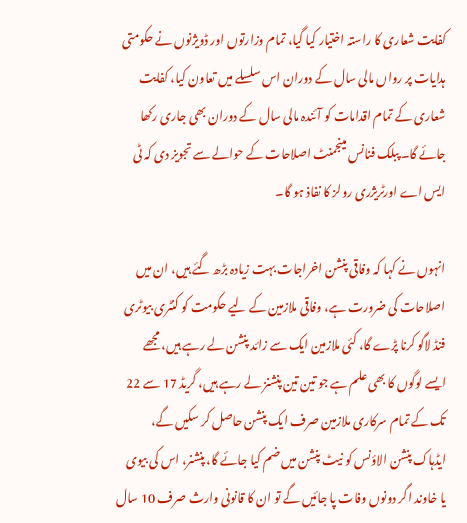کفایت شعاری کا راستہ اختیار کیا گیا، تمام وزارتوں اور ڈویژنوں نے حکومتی ہدایات پر رواں مالی سال کے دوران اس سلسلے میں تعاون کیا، کفایت شعاری کے تمام اقدامات کو آئندہ مالی سال کے دوران بھی جاری رکھا جائے گا۔ پبلک فنانس مینجمنٹ اصلاحات کے حوالے سے تجویز دی کہ ٹی ایس اے اورٹریژری رولز کا نفاذ ہو گا۔

انہوں نے کہا کہ وفاقی پنشن اخراجات بہت زیادہ بڑھ گئے ہیں، ان میں اصلاحات کی ضرورت ہے، وفاقی ملازمین کے لیے حکومت کو کنٹری بیوٹری فنڈ لاگو کرنا پڑے گا، کئی ملازمین ایک سے زائد پنشن لے رہے ہیں، مجھے ایسے لوگوں کا بھی علم ہے جو تین تین پنشنز لے رہے ہیں، گریڈ 17 سے 22 تک کے تمام سرکاری ملازمین صرف ایک پنشن حاصل کر سکیں گے، ایڈہاک پنشن الاؤنس کو نیٹ پنشن میں ضم کیا جائے گا، پنشنر، اس کی بیوی یا خاوند اگر دونوں وفات پا جائیں گے تو ان کا قانونی وارث صرف 10 سال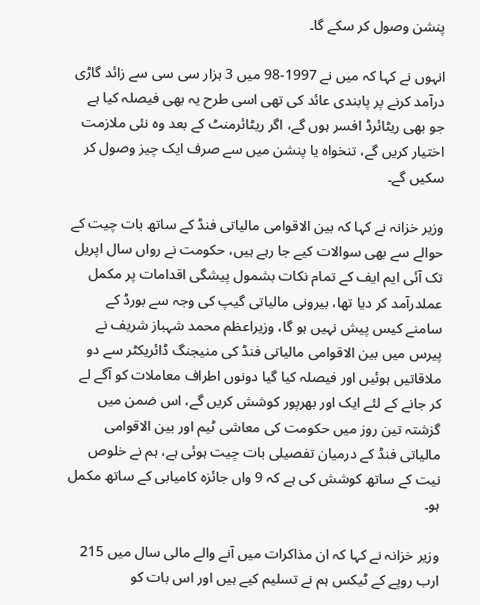پنشن وصول کر سکے گا۔

انہوں نے کہا کہ میں نے 1997-98 میں 3 ہزار سی سی سے زائد گاڑی درآمد کرنے پر پابندی عائد کی تھی اسی طرح یہ بھی فیصلہ کیا ہے جو بھی ریٹائرڈ افسر ہوں گے، اگر ریٹائرمنٹ کے بعد وہ نئی ملازمت اختیار کریں گے، تنخواہ یا پنشن میں سے صرف ایک چیز وصول کر سکیں گے۔

وزیر خزانہ نے کہا کہ بین الاقوامی مالیاتی فنڈ کے ساتھ بات چیت کے حوالے سے بھی سوالات کیے جا رہے ہیں، حکومت نے رواں سال اپریل تک آئی ایم ایف کے تمام نکات بشمول پیشگی اقدامات پر مکمل عملدرآمد کر دیا تھا، بیرونی مالیاتی گیپ کی وجہ سے بورڈ کے سامنے کیس پیش نہیں ہو گا، وزیراعظم محمد شہباز شریف نے پیرس میں بین الاقوامی مالیاتی فنڈ کی منیجنگ ڈائریکٹر سے دو ملاقاتیں ہوئیں اور فیصلہ کیا گیا دونوں اطراف معاملات کو آگے لے کر جانے کے لئے ایک اور بھرپور کوشش کریں گے، اس ضمن میں گزشتہ تین روز میں حکومت کی معاشی ٹیم اور بین الاقوامی مالیاتی فنڈ کے درمیان تفصیلی بات چیت ہوئی ہے، ہم نے خلوص نیت کے ساتھ کوشش کی ہے کہ 9 واں جائزہ کامیابی کے ساتھ مکمل ہو۔

وزیر خزانہ نے کہا کہ ان مذاکرات میں آنے والے مالی سال میں 215 ارب روپے کے ٹیکس ہم نے تسلیم کیے ہیں اور اس بات کو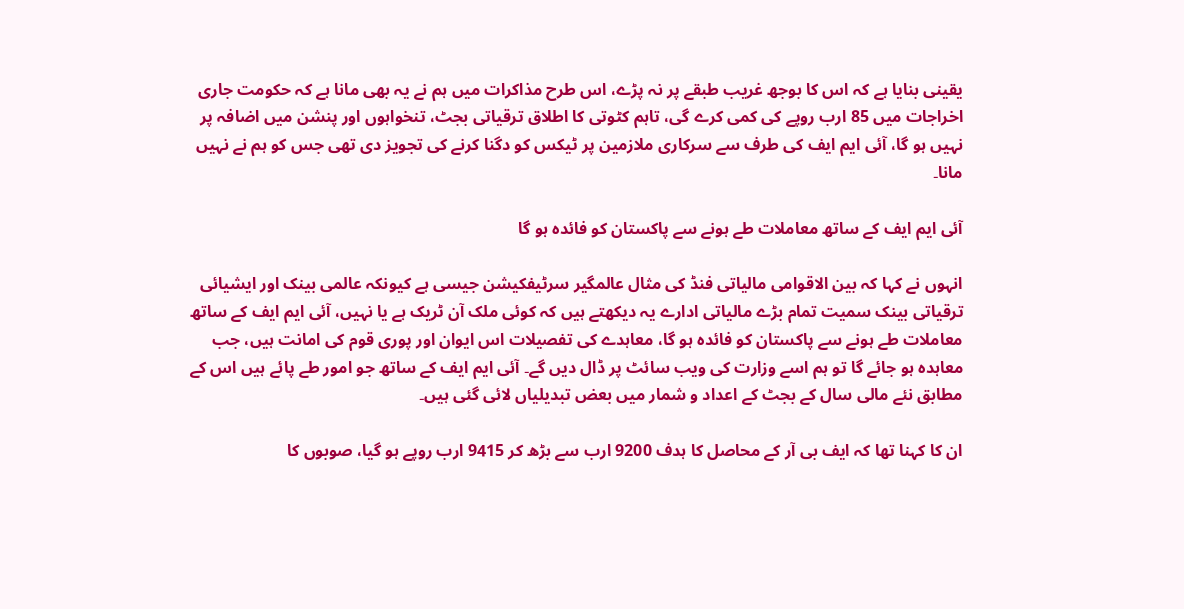یقینی بنایا ہے کہ اس کا بوجھ غریب طبقے پر نہ پڑے، اس طرح مذاکرات میں ہم نے یہ بھی مانا ہے کہ حکومت جاری اخراجات میں 85 ارب روپے کی کمی کرے گی، تاہم کٹوتی کا اطلاق ترقیاتی بجٹ، تنخواہوں اور پنشن میں اضافہ پر نہیں ہو گا، آئی ایم ایف کی طرف سے سرکاری ملازمین پر ٹیکس کو دگنا کرنے کی تجویز دی تھی جس کو ہم نے نہیں مانا۔

آئی ایم ایف کے ساتھ معاملات طے ہونے سے پاکستان کو فائدہ ہو گا

انہوں نے کہا کہ بین الاقوامی مالیاتی فنڈ کی مثال عالمگیر سرٹیفکیشن جیسی ہے کیونکہ عالمی بینک اور ایشیائی ترقیاتی بینک سمیت تمام بڑے مالیاتی ادارے یہ دیکھتے ہیں کہ کوئی ملک آن ٹریک ہے یا نہیں، آئی ایم ایف کے ساتھ معاملات طے ہونے سے پاکستان کو فائدہ ہو گا، معاہدے کی تفصیلات اس ایوان اور پوری قوم کی امانت ہیں، جب معاہدہ ہو جائے گا تو ہم اسے وزارت کی ویب سائٹ پر ڈال دیں گے۔ آئی ایم ایف کے ساتھ جو امور طے پائے ہیں اس کے مطابق نئے مالی سال کے بجٹ کے اعداد و شمار میں بعض تبدیلیاں لائی گئی ہیں۔

ان کا کہنا تھا کہ ایف بی آر کے محاصل کا ہدف 9200 ارب سے بڑھ کر 9415 ارب روپے ہو گیا، صوبوں کا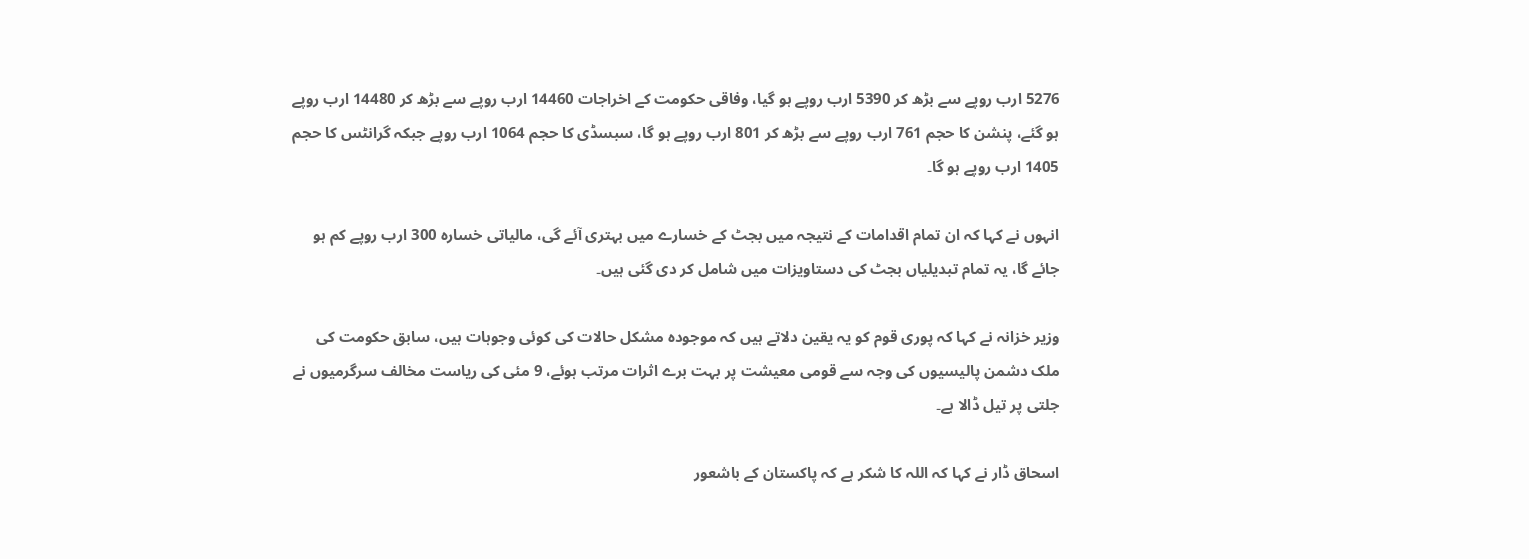5276 ارب روپے سے بڑھ کر 5390 ارب روپے ہو گیا، وفاقی حکومت کے اخراجات 14460 ارب روپے سے بڑھ کر 14480 ارب روپے ہو گئے، پنشن کا حجم 761 ارب روپے سے بڑھ کر 801 ارب روپے ہو گا، سبسڈی کا حجم 1064 ارب روپے جبکہ گرانٹس کا حجم 1405 ارب روپے ہو گا۔

انہوں نے کہا کہ ان تمام اقدامات کے نتیجہ میں بجٹ کے خسارے میں بہتری آئے گی، مالیاتی خسارہ 300 ارب روپے کم ہو جائے گا، یہ تمام تبدیلیاں بجٹ کی دستاویزات میں شامل کر دی گئی ہیں۔

وزیر خزانہ نے کہا کہ پوری قوم کو یہ یقین دلاتے ہیں کہ موجودہ مشکل حالات کی کوئی وجوہات ہیں، سابق حکومت کی ملک دشمن پالیسیوں کی وجہ سے قومی معیشت پر بہت برے اثرات مرتب ہوئے، 9 مئی کی ریاست مخالف سرگرمیوں نے جلتی پر تیل ڈالا ہے۔

اسحاق ڈار نے کہا کہ اللہ کا شکر ہے کہ پاکستان کے باشعور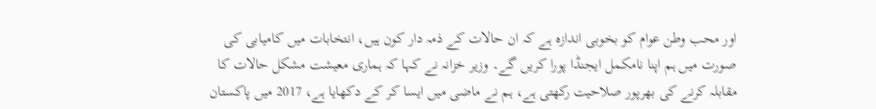اور محب وطن عوام کو بخوبی اندازہ ہے کہ ان حالات کے ذمہ دار کون ہیں، انتخابات میں کامیابی کی صورت میں ہم اپنا نامکمل ایجنڈا پورا کریں گے۔ وزیر خزانہ نے کہا کہ ہماری معیشت مشکل حالات کا مقابلہ کرنے کی بھرپور صلاحیت رکھتی ہے، ہم نے ماضی میں ایسا کر کے دکھایا ہے، 2017 میں پاکستان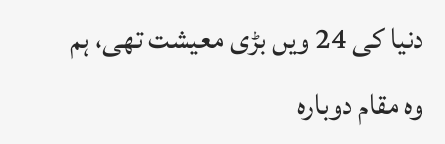دنیا کی 24 ویں بڑی معیشت تھی، ہم وہ مقام دوبارہ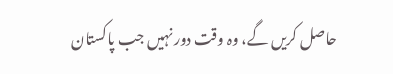حاصل کریں گے، وہ وقت دور نہیں جب پاکستان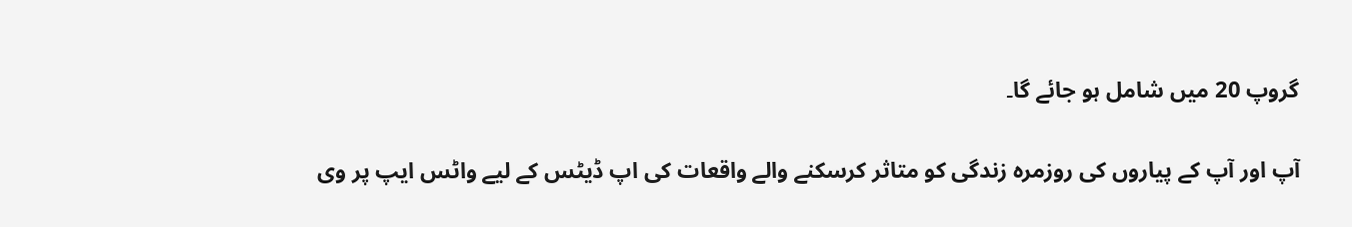گروپ 20 میں شامل ہو جائے گا۔

آپ اور آپ کے پیاروں کی روزمرہ زندگی کو متاثر کرسکنے والے واقعات کی اپ ڈیٹس کے لیے واٹس ایپ پر وی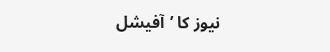نیوز کا ’آفیشل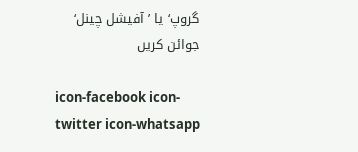گروپ‘ یا ’آفیشل چینل‘ جوائن کریں

icon-facebook icon-twitter icon-whatsapp